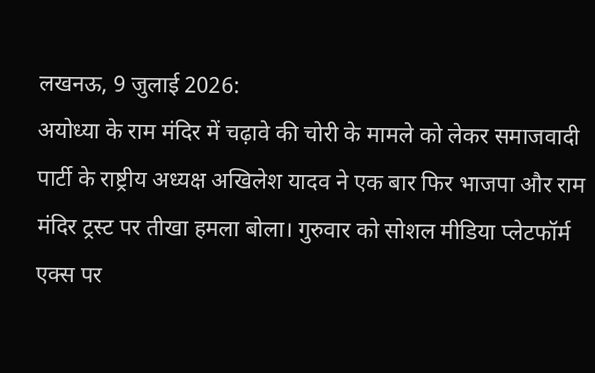लखनऊ, 9 जुलाई 2026:
अयोध्या के राम मंदिर में चढ़ावे की चोरी के मामले को लेकर समाजवादी पार्टी के राष्ट्रीय अध्यक्ष अखिलेश यादव ने एक बार फिर भाजपा और राम मंदिर ट्रस्ट पर तीखा हमला बोला। गुरुवार को सोशल मीडिया प्लेटफॉर्म एक्स पर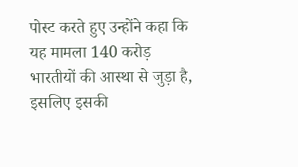पोस्ट करते हुए उन्होंने कहा कि यह मामला 140 करोड़ भारतीयों की आस्था से जुड़ा है, इसलिए इसकी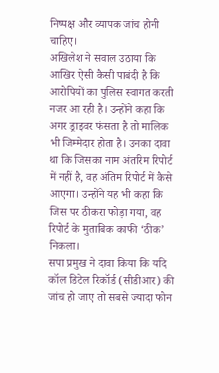निष्पक्ष और व्यापक जांच होनी चाहिए।
अखिलेश ने सवाल उठाया कि आखिर ऐसी कैसी पाबंदी है कि आरोपियों का पुलिस स्वागत करती नजर आ रही है। उन्होंने कहा कि अगर ड्राइवर फंसता है तो मालिक भी जिम्मेदार होता है। उनका दावा था कि जिसका नाम अंतरिम रिपोर्ट में नहीं है, वह अंतिम रिपोर्ट में कैसे आएगा। उन्होंने यह भी कहा कि जिस पर ठीकरा फोड़ा गया, वह रिपोर्ट के मुताबिक काफी ‘ठीक’ निकला।
सपा प्रमुख ने दावा किया कि यदि कॉल डिटेल रिकॉर्ड (सीडीआर) की जांच हो जाए तो सबसे ज्यादा फोन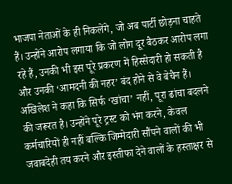भाजपा नेताओं के ही निकलेंगे, जो अब पार्टी छोड़ना चाहते हैं। उन्होंने आरोप लगाया कि जो लोग दूर बैठकर आरोप लगा रहे हैं, उनकी भी इस पूरे प्रकरण में हिस्सेदारी हो सकती है और उनकी ‘आमदनी की नहर’ बंद होने से वे बेचैन हैं।
अखिलेश ने कहा कि सिर्फ ‘खांचा’ नहीं, पूरा ढांचा बदलने की जरूरत है। उन्होंने पूरे ट्रस्ट को भंग करने, केवल कर्मचारियों ही नहीं बल्कि जिम्मेदारी सौंपने वालों की भी जवाबदेही तय करने और इस्तीफा देने वालों के हस्ताक्षर से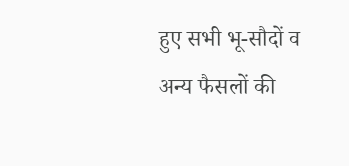हुए सभी भू-सौदों व अन्य फैसलों की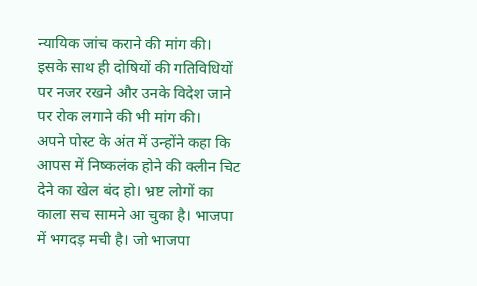न्यायिक जांच कराने की मांग की। इसके साथ ही दोषियों की गतिविधियों पर नजर रखने और उनके विदेश जाने पर रोक लगाने की भी मांग की।
अपने पोस्ट के अंत में उन्होंने कहा कि आपस में निष्कलंक होने की क्लीन चिट देने का खेल बंद हो। भ्रष्ट लोगों का काला सच सामने आ चुका है। भाजपा में भगदड़ मची है। जो भाजपा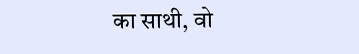का साथी, वो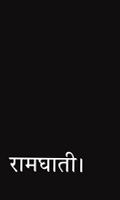रामघाती।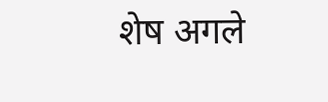शेष अगले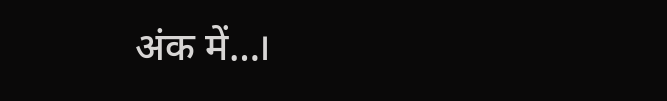अंक में…।